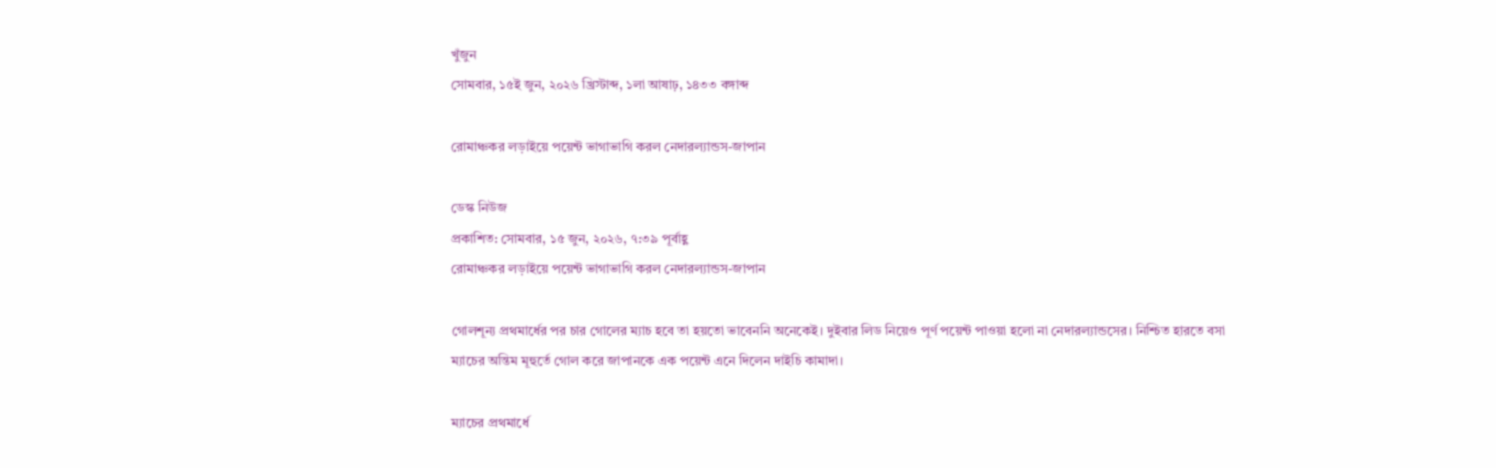খুঁজুন
সোমবার, ১৫ই জুন, ২০২৬ খ্রিস্টাব্দ, ১লা আষাঢ়, ১৪৩৩ বঙ্গাব্দ

রোমাঞ্চকর লড়াইয়ে পয়েন্ট ভাগাভাগি করল নেদারল্যান্ডস-জাপান

ডেস্ক নিউজ
প্রকাশিত: সোমবার, ১৫ জুন, ২০২৬, ৭:৩৯ পূর্বাহ্ণ
রোমাঞ্চকর লড়াইয়ে পয়েন্ট ভাগাভাগি করল নেদারল্যান্ডস-জাপান

গোলশূন্য প্রথমার্ধের পর চার গোলের ম্যাচ হবে তা হয়তো ভাবেননি অনেকেই। দুইবার লিড নিয়েও পূর্ণ পয়েন্ট পাওয়া হলো না নেদারল্যান্ডসের। নিশ্চিত হারতে বসা ম্যাচের অন্তিম মূহুর্তে গোল করে জাপানকে এক পয়েন্ট এনে দিলেন দাইচি কামাদা।

ম্যাচের প্রথমার্ধে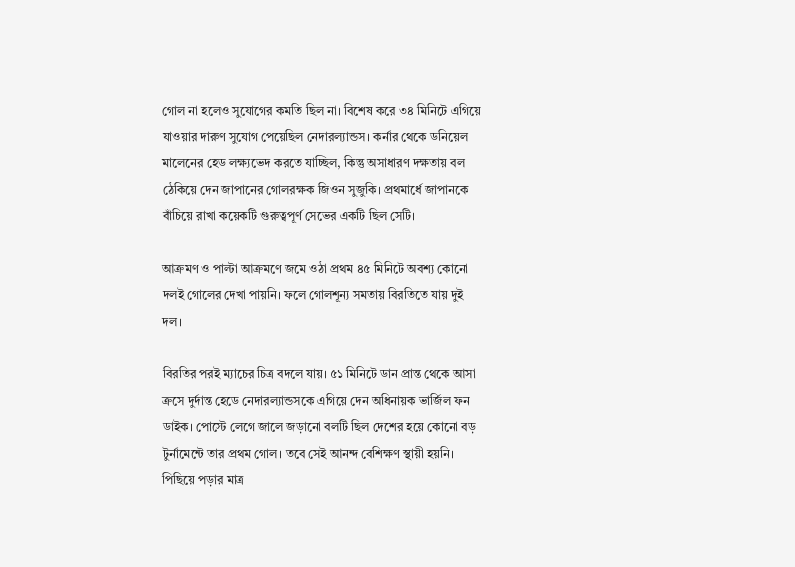গোল না হলেও সুযোগের কমতি ছিল না। বিশেষ করে ৩৪ মিনিটে এগিয়ে যাওয়ার দারুণ সুযোগ পেয়েছিল নেদারল্যান্ডস। কর্নার থেকে ডনিয়েল মালেনের হেড লক্ষ্যভেদ করতে যাচ্ছিল, কিন্তু অসাধারণ দক্ষতায় বল ঠেকিয়ে দেন জাপানের গোলরক্ষক জিওন সুজুকি। প্রথমার্ধে জাপানকে বাঁচিয়ে রাখা কয়েকটি গুরুত্বপূর্ণ সেভের একটি ছিল সেটি।

আক্রমণ ও পাল্টা আক্রমণে জমে ওঠা প্রথম ৪৫ মিনিটে অবশ্য কোনো দলই গোলের দেখা পায়নি। ফলে গোলশূন্য সমতায় বিরতিতে যায় দুই দল।

বিরতির পরই ম্যাচের চিত্র বদলে যায়। ৫১ মিনিটে ডান প্রান্ত থেকে আসা ক্রসে দুর্দান্ত হেডে নেদারল্যান্ডসকে এগিয়ে দেন অধিনায়ক ভার্জিল ফন ডাইক। পোস্টে লেগে জালে জড়ানো বলটি ছিল দেশের হয়ে কোনো বড় টুর্নামেন্টে তার প্রথম গোল। তবে সেই আনন্দ বেশিক্ষণ স্থায়ী হয়নি। পিছিয়ে পড়ার মাত্র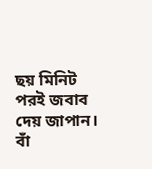ছয় মিনিট পরই জবাব দেয় জাপান। বাঁ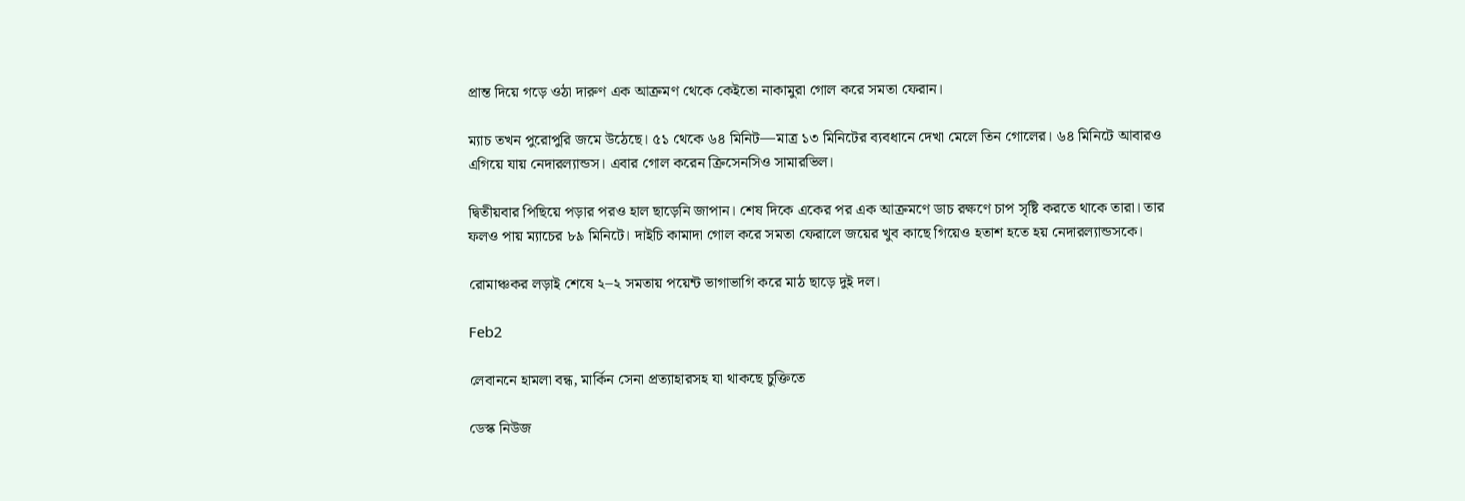প্রান্ত দিয়ে গড়ে ওঠা দারুণ এক আক্রমণ থেকে কেইতো নাকামুরা গোল করে সমতা ফেরান।

ম্যাচ তখন পুরোপুরি জমে উঠেছে। ৫১ থেকে ৬৪ মিনিট—মাত্র ১৩ মিনিটের ব্যবধানে দেখা মেলে তিন গোলের। ৬৪ মিনিটে আবারও এগিয়ে যায় নেদারল্যান্ডস। এবার গোল করেন ক্রিসেনসিও সামারভিল।

দ্বিতীয়বার পিছিয়ে পড়ার পরও হাল ছাড়েনি জাপান। শেষ দিকে একের পর এক আক্রমণে ডাচ রক্ষণে চাপ সৃষ্টি করতে থাকে তারা। তার ফলও পায় ম্যাচের ৮৯ মিনিটে। দাইচি কামাদা গোল করে সমতা ফেরালে জয়ের খুব কাছে গিয়েও হতাশ হতে হয় নেদারল্যান্ডসকে।

রোমাঞ্চকর লড়াই শেষে ২–২ সমতায় পয়েন্ট ভাগাভাগি করে মাঠ ছাড়ে দুই দল।

Feb2

লেবাননে হামলা বন্ধ, মার্কিন সেনা প্রত্যাহারসহ যা থাকছে চুক্তিতে

ডেস্ক নিউজ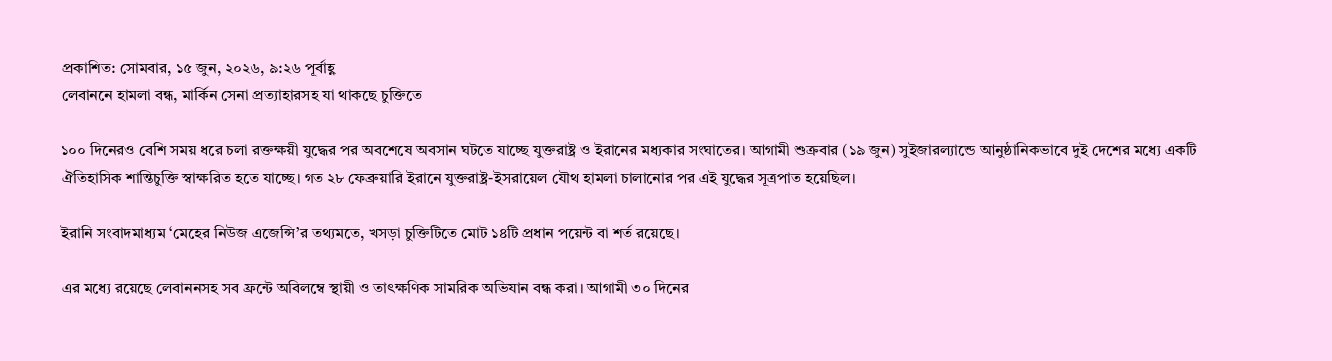প্রকাশিত: সোমবার, ১৫ জুন, ২০২৬, ৯:২৬ পূর্বাহ্ণ
লেবাননে হামলা বন্ধ, মার্কিন সেনা প্রত্যাহারসহ যা থাকছে চুক্তিতে

১০০ দিনেরও বেশি সময় ধরে চলা রক্তক্ষয়ী যুদ্ধের পর অবশেষে অবসান ঘটতে যাচ্ছে যুক্তরাষ্ট্র ও ইরানের মধ্যকার সংঘাতের। আগামী শুক্রবার (১৯ জুন) সুইজারল্যান্ডে আনুষ্ঠানিকভাবে দুই দেশের মধ্যে একটি ঐতিহাসিক শান্তিচুক্তি স্বাক্ষরিত হতে যাচ্ছে। গত ২৮ ফেব্রুয়ারি ইরানে যুক্তরাষ্ট্র-ইসরায়েল যৌথ হামলা চালানোর পর এই যুদ্ধের সূত্রপাত হয়েছিল।

ইরানি সংবাদমাধ্যম ‘মেহের নিউজ এজেন্সি’র তথ্যমতে, খসড়া চুক্তিটিতে মোট ১৪টি প্রধান পয়েন্ট বা শর্ত রয়েছে।

এর মধ্যে রয়েছে লেবাননসহ সব ফ্রন্টে অবিলম্বে স্থায়ী ও তাৎক্ষণিক সামরিক অভিযান বন্ধ করা। আগামী ৩০ দিনের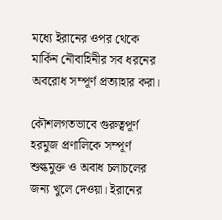মধ্যে ইরানের ওপর থেকে মার্কিন নৌবাহিনীর সব ধরনের অবরোধ সম্পূর্ণ প্রত্যাহার করা।

কৌশলগতভাবে গুরুত্বপূর্ণ হরমুজ প্রণালিকে সম্পূর্ণ শুল্কমুক্ত ও অবাধ চলাচলের জন্য খুলে দেওয়া। ইরানের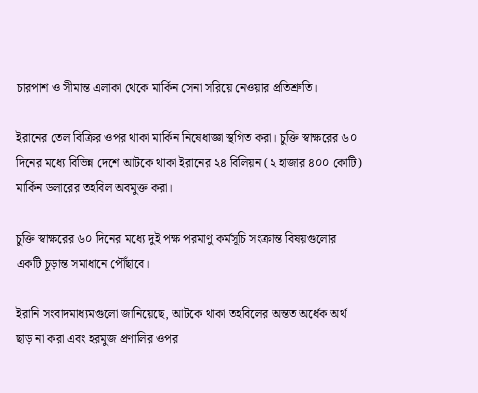চারপাশ ও সীমান্ত এলাকা থেকে মার্কিন সেনা সরিয়ে নেওয়ার প্রতিশ্রুতি।

ইরানের তেল বিক্রির ওপর থাকা মার্কিন নিষেধাজ্ঞা স্থগিত করা। চুক্তি স্বাক্ষরের ৬০ দিনের মধ্যে বিভিন্ন দেশে আটকে থাকা ইরানের ২৪ বিলিয়ন (২ হাজার ৪০০ কোটি) মার্কিন ডলারের তহবিল অবমুক্ত করা।

চুক্তি স্বাক্ষরের ৬০ দিনের মধ্যে দুই পক্ষ পরমাণু কর্মসূচি সংক্রান্ত বিষয়গুলোর একটি চূড়ান্ত সমাধানে পৌঁছাবে।

ইরানি সংবাদমাধ্যমগুলো জানিয়েছে, আটকে থাকা তহবিলের অন্তত অর্ধেক অর্থ ছাড় না করা এবং হরমুজ প্রণালির ওপর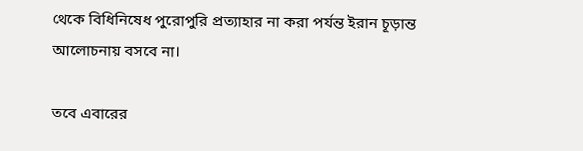থেকে বিধিনিষেধ পুরোপুরি প্রত্যাহার না করা পর্যন্ত ইরান চূড়ান্ত আলোচনায় বসবে না।

তবে এবারের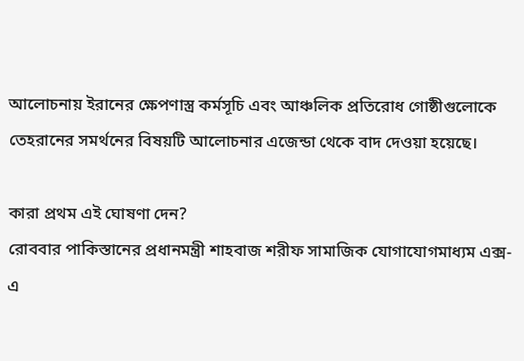আলোচনায় ইরানের ক্ষেপণাস্ত্র কর্মসূচি এবং আঞ্চলিক প্রতিরোধ গোষ্ঠীগুলোকে তেহরানের সমর্থনের বিষয়টি আলোচনার এজেন্ডা থেকে বাদ দেওয়া হয়েছে।

কারা প্রথম এই ঘোষণা দেন?
রোববার পাকিস্তানের প্রধানমন্ত্রী শাহবাজ শরীফ সামাজিক যোগাযোগমাধ্যম এক্স-এ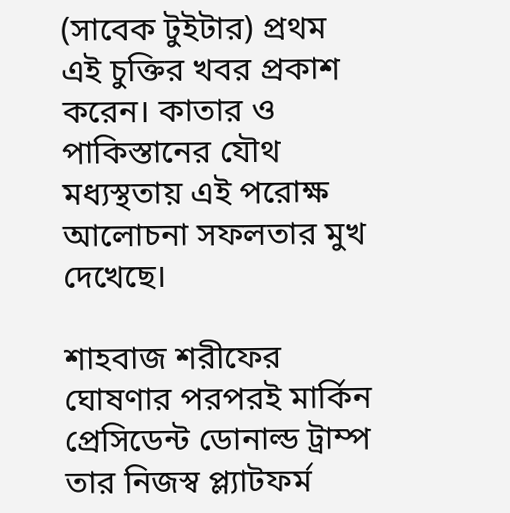(সাবেক টুইটার) প্রথম এই চুক্তির খবর প্রকাশ করেন। কাতার ও পাকিস্তানের যৌথ মধ্যস্থতায় এই পরোক্ষ আলোচনা সফলতার মুখ দেখেছে।

শাহবাজ শরীফের ঘোষণার পরপরই মার্কিন প্রেসিডেন্ট ডোনাল্ড ট্রাম্প তার নিজস্ব প্ল্যাটফর্ম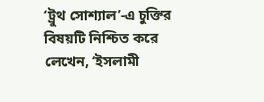‘ট্রুথ সোশ্যাল’-এ চুক্তির বিষয়টি নিশ্চিত করে লেখেন, ‘ইসলামী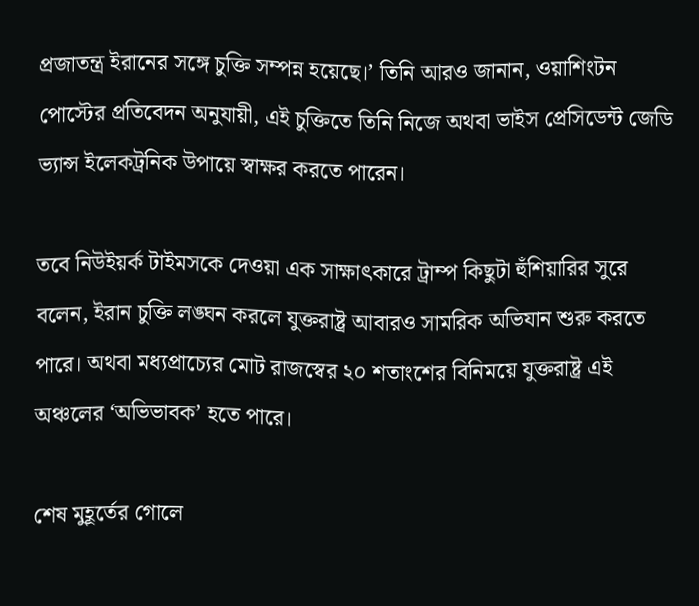প্রজাতন্ত্র ইরানের সঙ্গে চুক্তি সম্পন্ন হয়েছে।’ তিনি আরও জানান, ওয়াশিংটন পোস্টের প্রতিবেদন অনুযায়ী, এই চুক্তিতে তিনি নিজে অথবা ভাইস প্রেসিডেন্ট জেডি ভ্যান্স ইলেকট্রনিক উপায়ে স্বাক্ষর করতে পারেন।

তবে নিউইয়র্ক টাইমসকে দেওয়া এক সাক্ষাৎকারে ট্রাম্প কিছুটা হুঁশিয়ারির সুরে বলেন, ইরান চুক্তি লঙ্ঘন করলে যুক্তরাষ্ট্র আবারও সামরিক অভিযান শুরু করতে পারে। অথবা মধ্যপ্রাচ্যের মোট রাজস্বের ২০ শতাংশের বিনিময়ে যুক্তরাষ্ট্র এই অঞ্চলের ‘অভিভাবক’ হতে পারে।

শেষ মুহূর্তের গোলে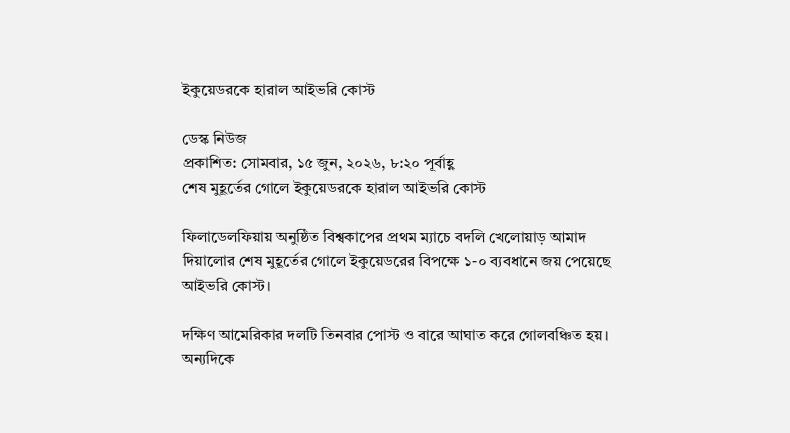ইকুয়েডরকে হারাল আইভরি কোস্ট

ডেস্ক নিউজ
প্রকাশিত: সোমবার, ১৫ জুন, ২০২৬, ৮:২০ পূর্বাহ্ণ
শেষ মুহূর্তের গোলে ইকুয়েডরকে হারাল আইভরি কোস্ট

ফিলাডেলফিয়ায় অনুষ্ঠিত বিশ্বকাপের প্রথম ম্যাচে বদলি খেলোয়াড় আমাদ দিয়ালোর শেষ মুহূর্তের গোলে ইকুয়েডরের বিপক্ষে ১-০ ব্যবধানে জয় পেয়েছে আইভরি কোস্ট।

দক্ষিণ আমেরিকার দলটি তিনবার পোস্ট ও বারে আঘাত করে গোলবঞ্চিত হয়। অন্যদিকে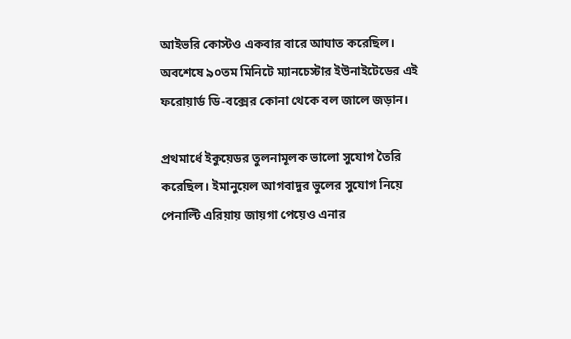আইভরি কোস্টও একবার বারে আঘাত করেছিল। অবশেষে ৯০তম মিনিটে ম্যানচেস্টার ইউনাইটেডের এই ফরোয়ার্ড ডি-বক্সের কোনা থেকে বল জালে জড়ান।

প্রথমার্ধে ইকুয়েডর তুলনামূলক ভালো সুযোগ তৈরি করেছিল। ইমানুয়েল আগবাদুর ভুলের সুযোগ নিয়ে পেনাল্টি এরিয়ায় জায়গা পেয়েও এনার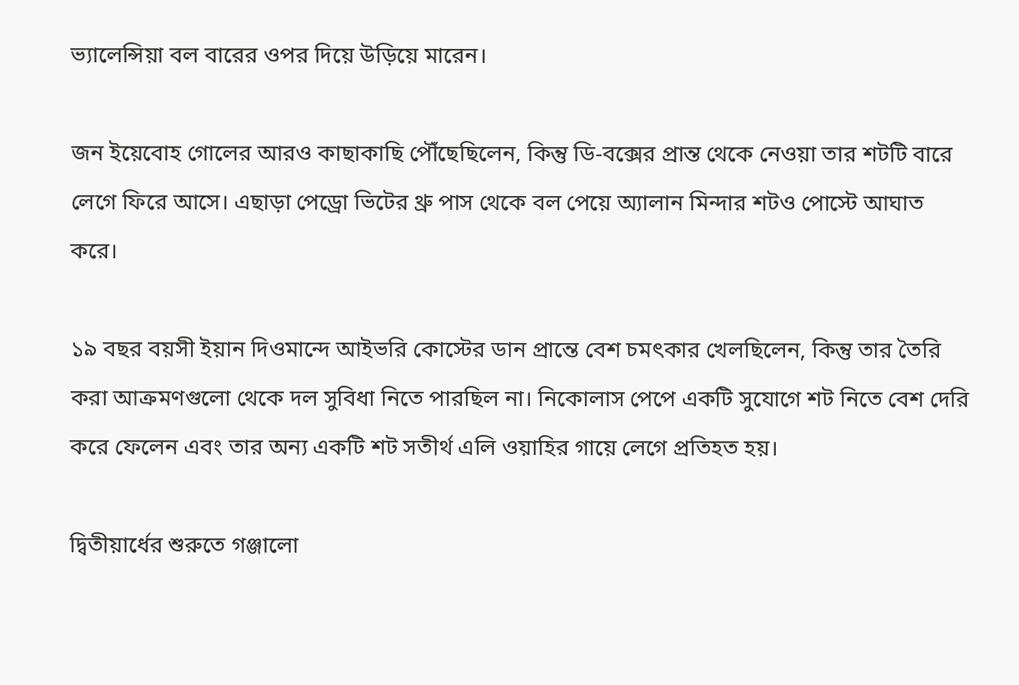ভ্যালেন্সিয়া বল বারের ওপর দিয়ে উড়িয়ে মারেন।

জন ইয়েবোহ গোলের আরও কাছাকাছি পৌঁছেছিলেন, কিন্তু ডি-বক্সের প্রান্ত থেকে নেওয়া তার শটটি বারে লেগে ফিরে আসে। এছাড়া পেড্রো ভিটের থ্রু পাস থেকে বল পেয়ে অ্যালান মিন্দার শটও পোস্টে আঘাত করে।

১৯ বছর বয়সী ইয়ান দিওমান্দে আইভরি কোস্টের ডান প্রান্তে বেশ চমৎকার খেলছিলেন, কিন্তু তার তৈরি করা আক্রমণগুলো থেকে দল সুবিধা নিতে পারছিল না। নিকোলাস পেপে একটি সুযোগে শট নিতে বেশ দেরি করে ফেলেন এবং তার অন্য একটি শট সতীর্থ এলি ওয়াহির গায়ে লেগে প্রতিহত হয়।

দ্বিতীয়ার্ধের শুরুতে গঞ্জালো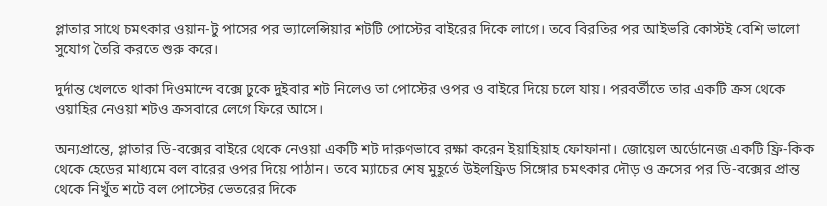প্লাতার সাথে চমৎকার ওয়ান-টু পাসের পর ভ্যালেন্সিয়ার শটটি পোস্টের বাইরের দিকে লাগে। তবে বিরতির পর আইভরি কোস্টই বেশি ভালো সুযোগ তৈরি করতে শুরু করে।

দুর্দান্ত খেলতে থাকা দিওমান্দে বক্সে ঢুকে দুইবার শট নিলেও তা পোস্টের ওপর ও বাইরে দিয়ে চলে যায়। পরবর্তীতে তার একটি ক্রস থেকে ওয়াহির নেওয়া শটও ক্রসবারে লেগে ফিরে আসে।

অন্যপ্রান্তে, প্লাতার ডি-বক্সের বাইরে থেকে নেওয়া একটি শট দারুণভাবে রক্ষা করেন ইয়াহিয়াহ ফোফানা। জোয়েল অর্ডোনেজ একটি ফ্রি-কিক থেকে হেডের মাধ্যমে বল বারের ওপর দিয়ে পাঠান। তবে ম্যাচের শেষ মুহূর্তে উইলফ্রিড সিঙ্গোর চমৎকার দৌড় ও ক্রসের পর ডি-বক্সের প্রান্ত থেকে নিখুঁত শটে বল পোস্টের ভেতরের দিকে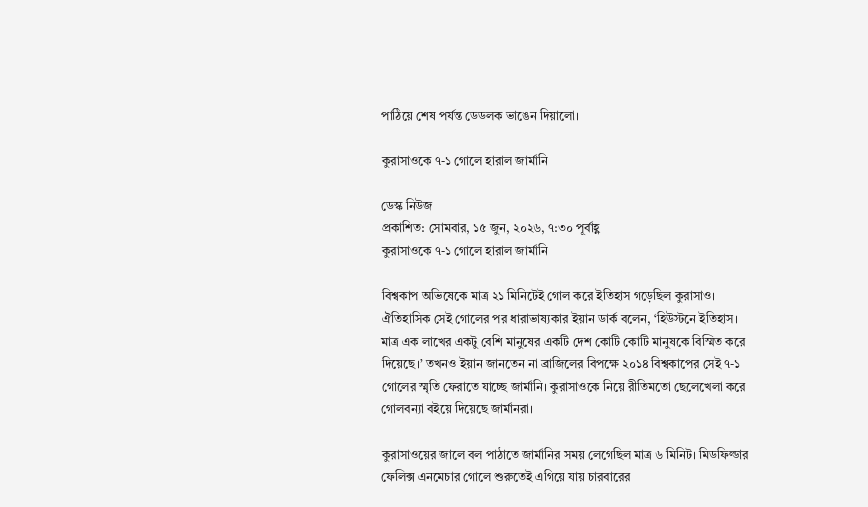পাঠিয়ে শেষ পর্যন্ত ডেডলক ভাঙেন দিয়ালো।

কুরাসাওকে ৭-১ গোলে হারাল জার্মানি

ডেস্ক নিউজ
প্রকাশিত: সোমবার, ১৫ জুন, ২০২৬, ৭:৩০ পূর্বাহ্ণ
কুরাসাওকে ৭-১ গোলে হারাল জার্মানি

বিশ্বকাপ অভিষেকে মাত্র ২১ মিনিটেই গোল করে ইতিহাস গড়েছিল কুরাসাও। ঐতিহাসিক সেই গোলের পর ধারাভাষ্যকার ইয়ান ডার্ক বলেন, ‘হিউস্টনে ইতিহাস। মাত্র এক লাখের একটু বেশি মানুষের একটি দেশ কোটি কোটি মানুষকে বিস্মিত করে দিয়েছে।’ তখনও ইয়ান জানতেন না ব্রাজিলের বিপক্ষে ২০১৪ বিশ্বকাপের সেই ৭-১ গোলের স্মৃতি ফেরাতে যাচ্ছে জার্মানি। কুরাসাওকে নিয়ে রীতিমতো ছেলেখেলা করে গোলবন্যা বইয়ে দিয়েছে জার্মানরা।

কুরাসাওয়ের জালে বল পাঠাতে জার্মানির সময় লেগেছিল মাত্র ৬ মিনিট। মিডফিল্ডার ফেলিক্স এনমেচার গোলে শুরুতেই এগিয়ে যায় চারবারের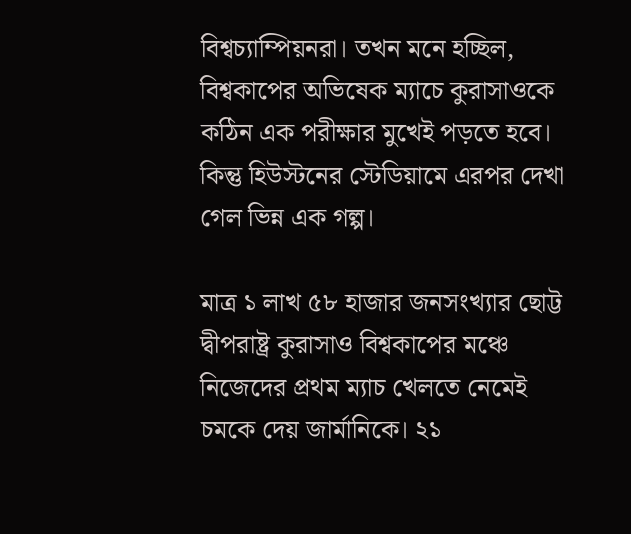বিশ্বচ্যাম্পিয়নরা। তখন মনে হচ্ছিল, বিশ্বকাপের অভিষেক ম্যাচে কুরাসাওকে কঠিন এক পরীক্ষার মুখেই পড়তে হবে। কিন্তু হিউস্টনের স্টেডিয়ামে এরপর দেখা গেল ভিন্ন এক গল্প।

মাত্র ১ লাখ ৫৮ হাজার জনসংখ্যার ছোট্ট দ্বীপরাষ্ট্র কুরাসাও বিশ্বকাপের মঞ্চে নিজেদের প্রথম ম্যাচ খেলতে নেমেই চমকে দেয় জার্মানিকে। ২১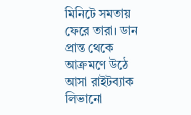মিনিটে সমতায় ফেরে তারা। ডান প্রান্ত থেকে আক্রমণে উঠে আসা রাইটব্যাক লিভানো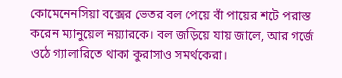কোমেনেনসিয়া বক্সের ভেতর বল পেয়ে বাঁ পায়ের শটে পরাস্ত করেন ম্যানুয়েল নয়্যারকে। বল জড়িয়ে যায় জালে, আর গর্জে ওঠে গ্যালারিতে থাকা কুরাসাও সমর্থকেরা।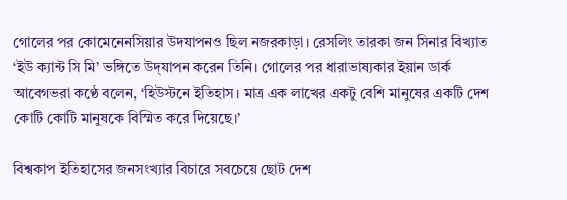গোলের পর কোমেনেনসিয়ার উদযাপনও ছিল নজরকাড়া। রেসলিং তারকা জন সিনার বিখ্যাত ‘ইউ ক্যান্ট সি মি’ ভঙ্গিতে উদ্‌যাপন করেন তিনি। গোলের পর ধারাভাষ্যকার ইয়ান ডার্ক আবেগভরা কণ্ঠে বলেন, ‘হিউস্টনে ইতিহাস। মাত্র এক লাখের একটু বেশি মানুষের একটি দেশ কোটি কোটি মানুষকে বিস্মিত করে দিয়েছে।’

বিশ্বকাপ ইতিহাসের জনসংখ্যার বিচারে সবচেয়ে ছোট দেশ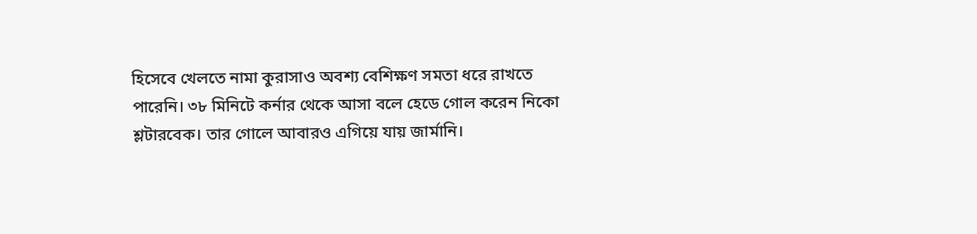হিসেবে খেলতে নামা কুরাসাও অবশ্য বেশিক্ষণ সমতা ধরে রাখতে পারেনি। ৩৮ মিনিটে কর্নার থেকে আসা বলে হেডে গোল করেন নিকো শ্লটারবেক। তার গোলে আবারও এগিয়ে যায় জার্মানি।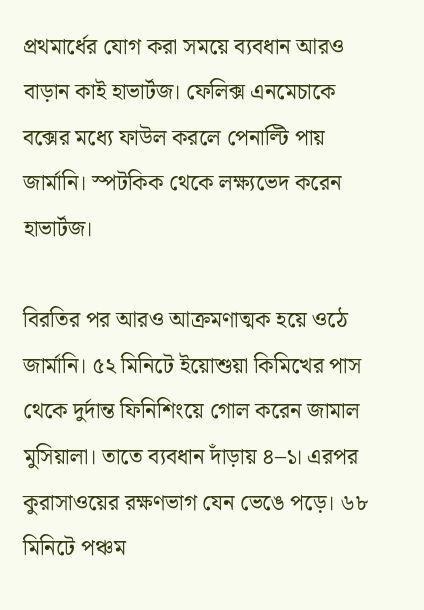প্রথমার্ধের যোগ করা সময়ে ব্যবধান আরও বাড়ান কাই হাভার্টজ। ফেলিক্স এনমেচাকে বক্সের মধ্যে ফাউল করলে পেনাল্টি পায় জার্মানি। স্পটকিক থেকে লক্ষ্যভেদ করেন হাভার্টজ।

বিরতির পর আরও আক্রমণাত্মক হয়ে ওঠে জার্মানি। ৫২ মিনিটে ইয়োশুয়া কিমিখের পাস থেকে দুর্দান্ত ফিনিশিংয়ে গোল করেন জামাল মুসিয়ালা। তাতে ব্যবধান দাঁড়ায় ৪–১। এরপর কুরাসাওয়ের রক্ষণভাগ যেন ভেঙে পড়ে। ৬৮ মিনিটে পঞ্চম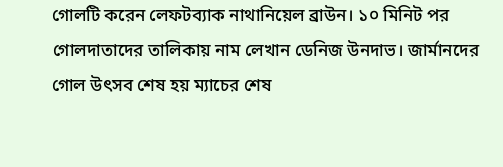গোলটি করেন লেফটব্যাক নাথানিয়েল ব্রাউন। ১০ মিনিট পর গোলদাতাদের তালিকায় নাম লেখান ডেনিজ উনদাভ। জার্মানদের গোল উৎসব শেষ হয় ম্যাচের শেষ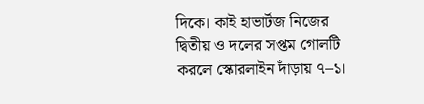দিকে। কাই হাভার্টজ নিজের দ্বিতীয় ও দলের সপ্তম গোলটি করলে স্কোরলাইন দাঁড়ায় ৭–১।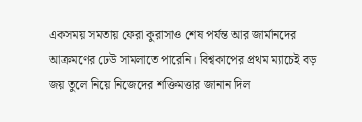একসময় সমতায় ফেরা কুরাসাও শেষ পর্যন্ত আর জার্মানদের আক্রমণের ঢেউ সামলাতে পারেনি। বিশ্বকাপের প্রথম ম্যাচেই বড় জয় তুলে নিয়ে নিজেদের শক্তিমত্তার জানান দিল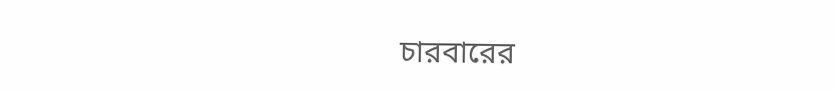চারবারের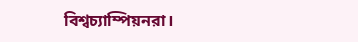বিশ্বচ্যাম্পিয়নরা।